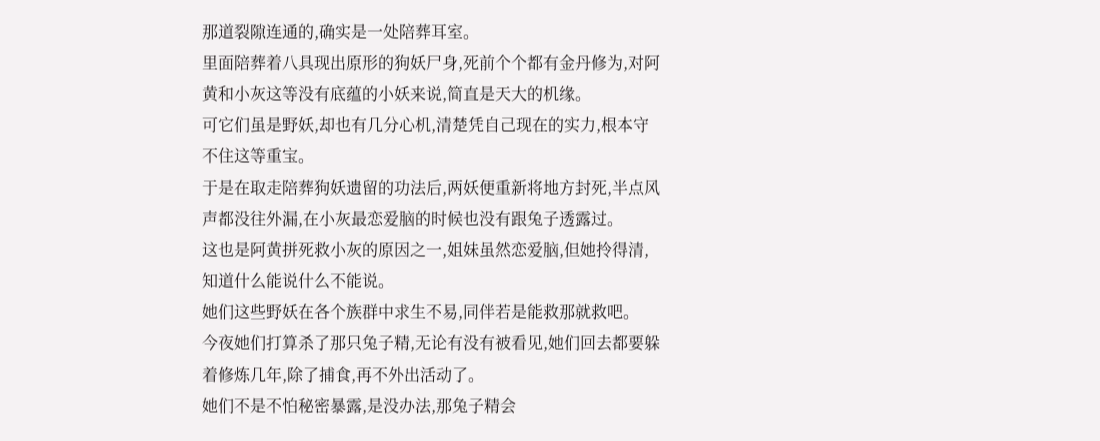那道裂隙连通的,确实是一处陪葬耳室。
里面陪葬着八具现出原形的狗妖尸身,死前个个都有金丹修为,对阿黄和小灰这等没有底蕴的小妖来说,简直是天大的机缘。
可它们虽是野妖,却也有几分心机,清楚凭自己现在的实力,根本守不住这等重宝。
于是在取走陪葬狗妖遗留的功法后,两妖便重新将地方封死,半点风声都没往外漏,在小灰最恋爱脑的时候也没有跟兔子透露过。
这也是阿黄拼死救小灰的原因之一,姐妹虽然恋爱脑,但她拎得清,知道什么能说什么不能说。
她们这些野妖在各个族群中求生不易,同伴若是能救那就救吧。
今夜她们打算杀了那只兔子精,无论有没有被看见,她们回去都要躲着修炼几年,除了捕食,再不外出活动了。
她们不是不怕秘密暴露,是没办法,那兔子精会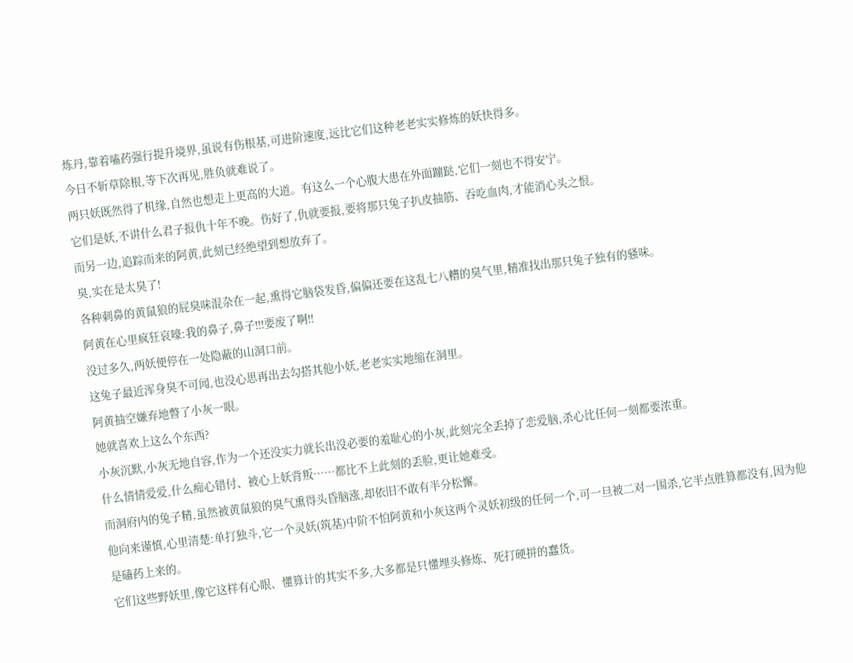炼丹,靠着嗑药强行提升境界,虽说有伤根基,可进阶速度,远比它们这种老老实实修炼的妖快得多。
今日不斩草除根,等下次再见,胜负就难说了。
两只妖既然得了机缘,自然也想走上更高的大道。有这么一个心腹大患在外面蹦跶,它们一刻也不得安宁。
它们是妖,不讲什么君子报仇十年不晚。伤好了,仇就要报,要将那只兔子扒皮抽筋、吞吃血肉,才能消心头之恨。
而另一边,追踪而来的阿黄,此刻已经绝望到想放弃了。
臭,实在是太臭了!
各种刺鼻的黄鼠狼的屁臭味混杂在一起,熏得它脑袋发昏,偏偏还要在这乱七八糟的臭气里,精准找出那只兔子独有的骚味。
阿黄在心里疯狂哀嚎:我的鼻子,鼻子!!!要废了啊!!
没过多久,两妖便停在一处隐蔽的山洞口前。
这兔子最近浑身臭不可闻,也没心思再出去勾搭其他小妖,老老实实地缩在洞里。
阿黄抽空嫌弃地瞥了小灰一眼。
她就喜欢上这么个东西?
小灰沉默,小灰无地自容,作为一个还没实力就长出没必要的羞耻心的小灰,此刻完全丢掉了恋爱脑,杀心比任何一刻都要浓重。
什么情情爱爱,什么痴心错付、被心上妖背叛……都比不上此刻的丢脸,更让她难受。
而洞府内的兔子精,虽然被黄鼠狼的臭气熏得头昏脑涨,却依旧不敢有半分松懈。
他向来谨慎,心里清楚:单打独斗,它一个灵妖(筑基)中阶不怕阿黄和小灰这两个灵妖初级的任何一个,可一旦被二对一围杀,它半点胜算都没有,因为他是磕药上来的。
它们这些野妖里,像它这样有心眼、懂算计的其实不多,大多都是只懂埋头修炼、死打硬拼的蠢货。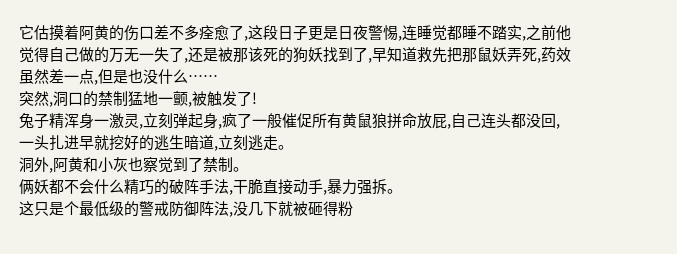它估摸着阿黄的伤口差不多痊愈了,这段日子更是日夜警惕,连睡觉都睡不踏实,之前他觉得自己做的万无一失了,还是被那该死的狗妖找到了,早知道救先把那鼠妖弄死,药效虽然差一点,但是也没什么……
突然,洞口的禁制猛地一颤,被触发了!
兔子精浑身一激灵,立刻弹起身,疯了一般催促所有黄鼠狼拼命放屁,自己连头都没回,一头扎进早就挖好的逃生暗道,立刻逃走。
洞外,阿黄和小灰也察觉到了禁制。
俩妖都不会什么精巧的破阵手法,干脆直接动手,暴力强拆。
这只是个最低级的警戒防御阵法,没几下就被砸得粉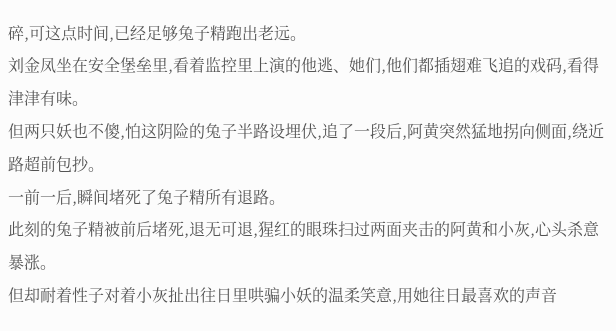碎,可这点时间,已经足够兔子精跑出老远。
刘金凤坐在安全堡垒里,看着监控里上演的他逃、她们,他们都插翅难飞追的戏码,看得津津有味。
但两只妖也不傻,怕这阴险的兔子半路设埋伏,追了一段后,阿黄突然猛地拐向侧面,绕近路超前包抄。
一前一后,瞬间堵死了兔子精所有退路。
此刻的兔子精被前后堵死,退无可退,猩红的眼珠扫过两面夹击的阿黄和小灰,心头杀意暴涨。
但却耐着性子对着小灰扯出往日里哄骗小妖的温柔笑意,用她往日最喜欢的声音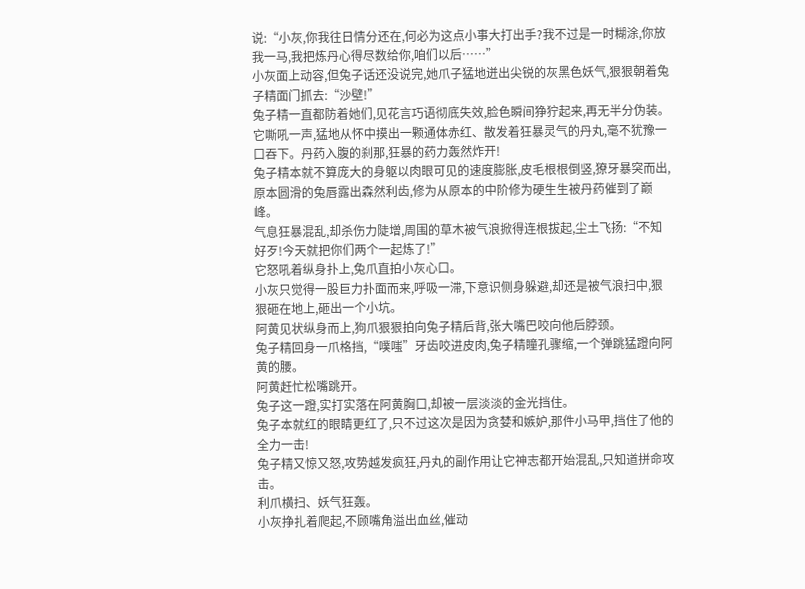说:“小灰,你我往日情分还在,何必为这点小事大打出手?我不过是一时糊涂,你放我一马,我把炼丹心得尽数给你,咱们以后……”
小灰面上动容,但兔子话还没说完,她爪子猛地迸出尖锐的灰黑色妖气,狠狠朝着兔子精面门抓去:“沙壁!”
兔子精一直都防着她们,见花言巧语彻底失效,脸色瞬间狰狞起来,再无半分伪装。
它嘶吼一声,猛地从怀中摸出一颗通体赤红、散发着狂暴灵气的丹丸,毫不犹豫一口吞下。丹药入腹的刹那,狂暴的药力轰然炸开!
兔子精本就不算庞大的身躯以肉眼可见的速度膨胀,皮毛根根倒竖,獠牙暴突而出,原本圆滑的兔唇露出森然利齿,修为从原本的中阶修为硬生生被丹药催到了巅峰。
气息狂暴混乱,却杀伤力陡增,周围的草木被气浪掀得连根拔起,尘土飞扬:“不知好歹!今天就把你们两个一起炼了!”
它怒吼着纵身扑上,兔爪直拍小灰心口。
小灰只觉得一股巨力扑面而来,呼吸一滞,下意识侧身躲避,却还是被气浪扫中,狠狠砸在地上,砸出一个小坑。
阿黄见状纵身而上,狗爪狠狠拍向兔子精后背,张大嘴巴咬向他后脖颈。
兔子精回身一爪格挡,“噗嗤”牙齿咬进皮肉,兔子精瞳孔骤缩,一个弹跳猛蹬向阿黄的腰。
阿黄赶忙松嘴跳开。
兔子这一蹬,实打实落在阿黄胸口,却被一层淡淡的金光挡住。
兔子本就红的眼睛更红了,只不过这次是因为贪婪和嫉妒,那件小马甲,挡住了他的全力一击!
兔子精又惊又怒,攻势越发疯狂,丹丸的副作用让它神志都开始混乱,只知道拼命攻击。
利爪横扫、妖气狂轰。
小灰挣扎着爬起,不顾嘴角溢出血丝,催动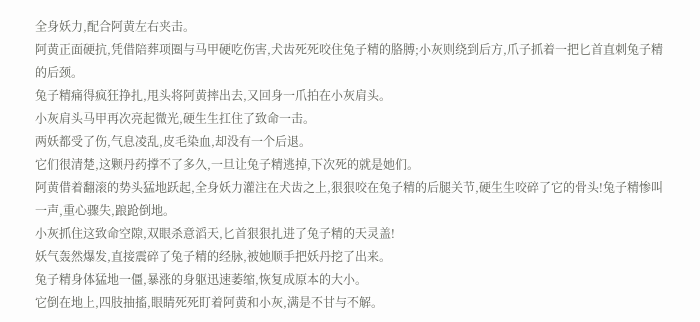全身妖力,配合阿黄左右夹击。
阿黄正面硬抗,凭借陪葬项圈与马甲硬吃伤害,犬齿死死咬住兔子精的胳膊;小灰则绕到后方,爪子抓着一把匕首直刺兔子精的后颈。
兔子精痛得疯狂挣扎,甩头将阿黄摔出去,又回身一爪拍在小灰肩头。
小灰肩头马甲再次亮起微光,硬生生扛住了致命一击。
两妖都受了伤,气息凌乱,皮毛染血,却没有一个后退。
它们很清楚,这颗丹药撑不了多久,一旦让兔子精逃掉,下次死的就是她们。
阿黄借着翻滚的势头猛地跃起,全身妖力灌注在犬齿之上,狠狠咬在兔子精的后腿关节,硬生生咬碎了它的骨头!兔子精惨叫一声,重心骤失,踉跄倒地。
小灰抓住这致命空隙,双眼杀意滔天,匕首狠狠扎进了兔子精的天灵盖!
妖气轰然爆发,直接震碎了兔子精的经脉,被她顺手把妖丹挖了出来。
兔子精身体猛地一僵,暴涨的身躯迅速萎缩,恢复成原本的大小。
它倒在地上,四肢抽搐,眼睛死死盯着阿黄和小灰,满是不甘与不解。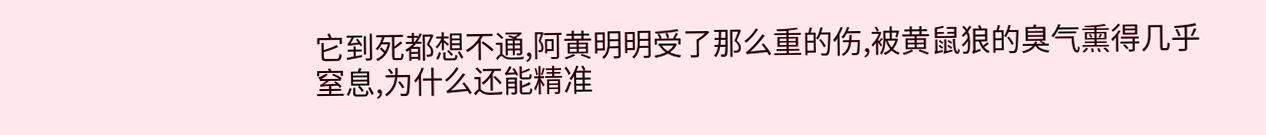它到死都想不通,阿黄明明受了那么重的伤,被黄鼠狼的臭气熏得几乎窒息,为什么还能精准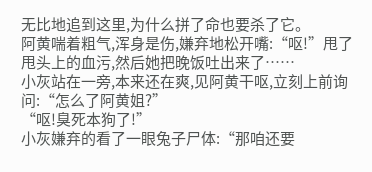无比地追到这里,为什么拼了命也要杀了它。
阿黄喘着粗气,浑身是伤,嫌弃地松开嘴:“呕!”甩了甩头上的血污,然后她把晚饭吐出来了……
小灰站在一旁,本来还在爽,见阿黄干呕,立刻上前询问:“怎么了阿黄姐?”
“呕!臭死本狗了!”
小灰嫌弃的看了一眼兔子尸体:“那咱还要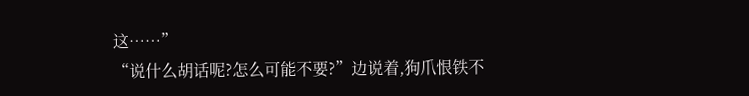这……”
“说什么胡话呢?怎么可能不要?”边说着,狗爪恨铁不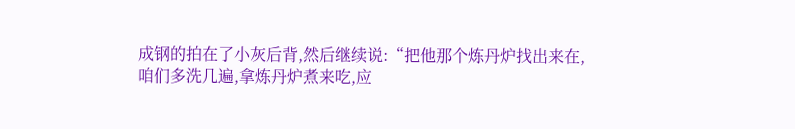成钢的拍在了小灰后背,然后继续说:“把他那个炼丹炉找出来在,咱们多洗几遍,拿炼丹炉煮来吃,应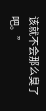该就不会那么臭了吧。”